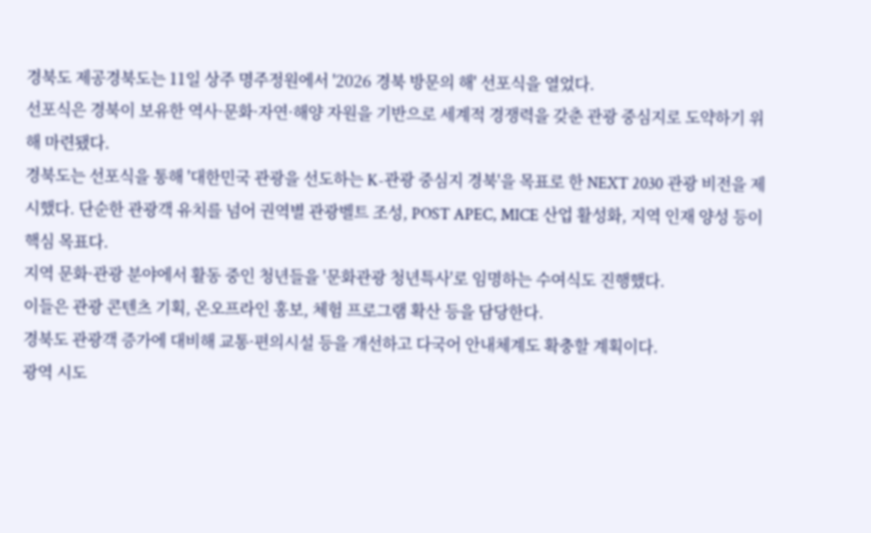경북도 제공경북도는 11일 상주 명주정원에서 '2026 경북 방문의 해' 선포식을 열었다.
선포식은 경북이 보유한 역사·문화·자연·해양 자원을 기반으로 세계적 경쟁력을 갖춘 관광 중심지로 도약하기 위해 마련됐다.
경북도는 선포식을 통해 '대한민국 관광을 선도하는 K-관광 중심지 경북'을 목표로 한 NEXT 2030 관광 비전을 제시했다. 단순한 관광객 유치를 넘어 권역별 관광벨트 조성, POST APEC, MICE 산업 활성화, 지역 인재 양성 등이 핵심 목표다.
지역 문화·관광 분야에서 활동 중인 청년들을 '문화관광 청년특사'로 임명하는 수여식도 진행했다.
이들은 관광 콘텐츠 기획, 온오프라인 홍보, 체험 프로그램 확산 등을 담당한다.
경북도 관광객 증가에 대비해 교통·편의시설 등을 개선하고 다국어 안내체계도 확충할 계획이다.
광역 시도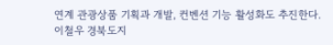연계 관광상품 기획과 개발, 컨벤션 기능 활성화도 추진한다.
이철우 경북도지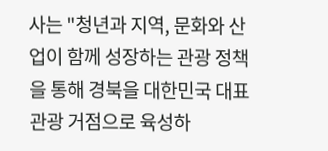사는 "청년과 지역, 문화와 산업이 함께 성장하는 관광 정책을 통해 경북을 대한민국 대표 관광 거점으로 육성하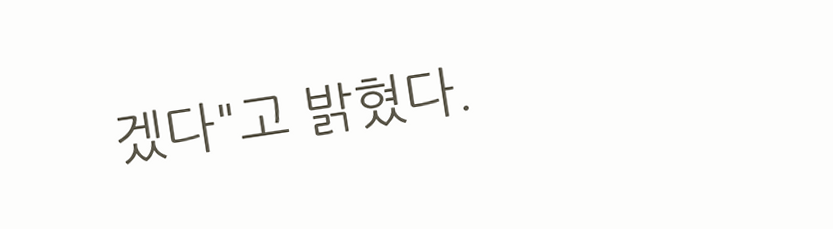겠다"고 밝혔다.